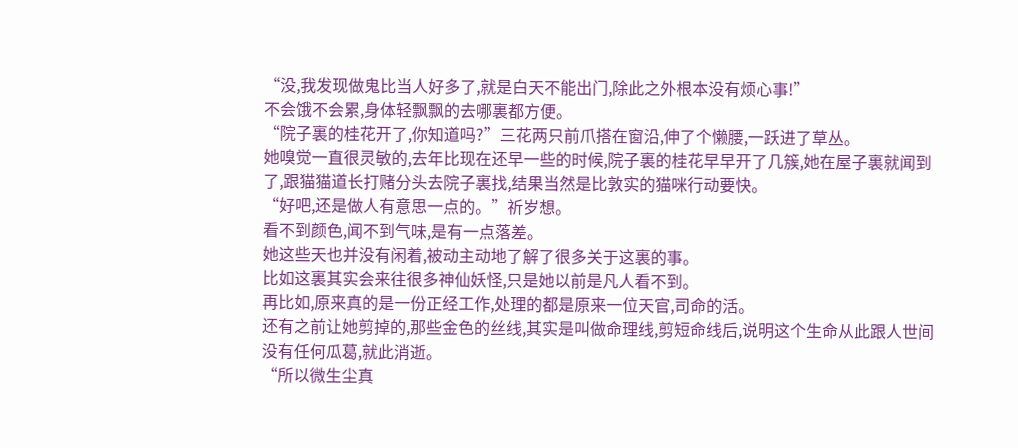“没,我发现做鬼比当人好多了,就是白天不能出门,除此之外根本没有烦心事!”
不会饿不会累,身体轻飘飘的去哪裏都方便。
“院子裏的桂花开了,你知道吗?”三花两只前爪搭在窗沿,伸了个懒腰,一跃进了草丛。
她嗅觉一直很灵敏的,去年比现在还早一些的时候,院子裏的桂花早早开了几簇,她在屋子裏就闻到了,跟猫猫道长打赌分头去院子裏找,结果当然是比敦实的猫咪行动要快。
“好吧,还是做人有意思一点的。”祈岁想。
看不到颜色,闻不到气味,是有一点落差。
她这些天也并没有闲着,被动主动地了解了很多关于这裏的事。
比如这裏其实会来往很多神仙妖怪,只是她以前是凡人看不到。
再比如,原来真的是一份正经工作,处理的都是原来一位天官,司命的活。
还有之前让她剪掉的,那些金色的丝线,其实是叫做命理线,剪短命线后,说明这个生命从此跟人世间没有任何瓜葛,就此消逝。
“所以微生尘真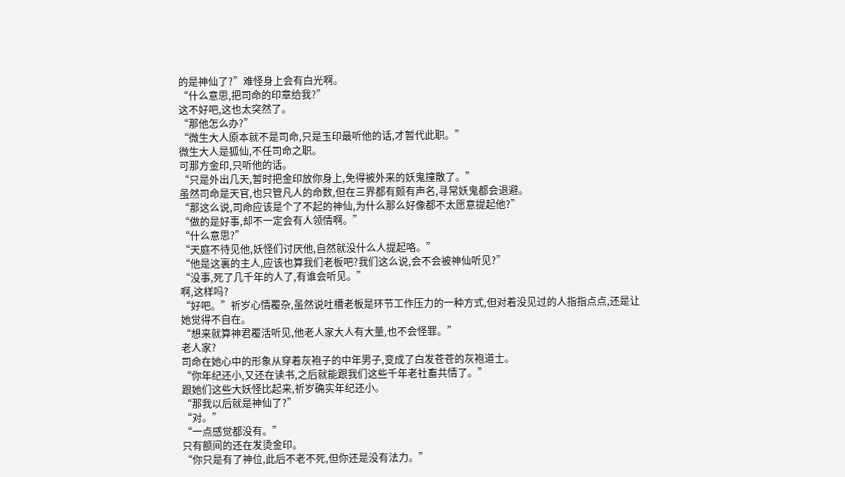的是神仙了?”难怪身上会有白光啊。
“什么意思,把司命的印章给我?”
这不好吧,这也太突然了。
“那他怎么办?”
“微生大人原本就不是司命,只是玉印最听他的话,才暂代此职。”
微生大人是狐仙,不任司命之职。
可那方金印,只听他的话。
“只是外出几天,暂时把金印放你身上,免得被外来的妖鬼撞散了。”
虽然司命是天官,也只管凡人的命数,但在三界都有颇有声名,寻常妖鬼都会退避。
“那这么说,司命应该是个了不起的神仙,为什么那么好像都不太愿意提起他?”
“做的是好事,却不一定会有人领情啊。”
“什么意思?”
“天庭不待见他,妖怪们讨厌他,自然就没什么人提起咯。”
“他是这裏的主人,应该也算我们老板吧?我们这么说,会不会被神仙听见?”
“没事,死了几千年的人了,有谁会听见。”
啊,这样吗?
“好吧。”祈岁心情覆杂,虽然说吐槽老板是环节工作压力的一种方式,但对着没见过的人指指点点,还是让她觉得不自在。
“想来就算神君覆活听见,他老人家大人有大量,也不会怪罪。”
老人家?
司命在她心中的形象从穿着灰袍子的中年男子,变成了白发苍苍的灰袍道士。
“你年纪还小,又还在读书,之后就能跟我们这些千年老社畜共情了。”
跟她们这些大妖怪比起来,祈岁确实年纪还小。
“那我以后就是神仙了?”
“对。”
“一点感觉都没有。”
只有额间的还在发烫金印。
“你只是有了神位,此后不老不死,但你还是没有法力。”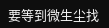要等到微生尘找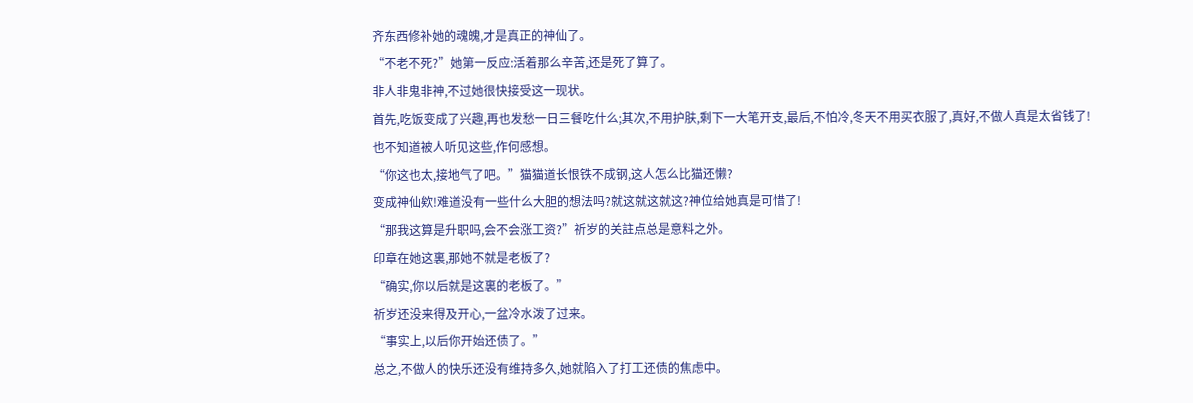齐东西修补她的魂魄,才是真正的神仙了。
“不老不死?”她第一反应:活着那么辛苦,还是死了算了。
非人非鬼非神,不过她很快接受这一现状。
首先,吃饭变成了兴趣,再也发愁一日三餐吃什么;其次,不用护肤,剩下一大笔开支,最后,不怕冷,冬天不用买衣服了,真好,不做人真是太省钱了!
也不知道被人听见这些,作何感想。
“你这也太,接地气了吧。”猫猫道长恨铁不成钢,这人怎么比猫还懒?
变成神仙欸!难道没有一些什么大胆的想法吗?就这就这就这?神位给她真是可惜了!
“那我这算是升职吗,会不会涨工资?”祈岁的关註点总是意料之外。
印章在她这裏,那她不就是老板了?
“确实,你以后就是这裏的老板了。”
祈岁还没来得及开心,一盆冷水泼了过来。
“事实上,以后你开始还债了。”
总之,不做人的快乐还没有维持多久,她就陷入了打工还债的焦虑中。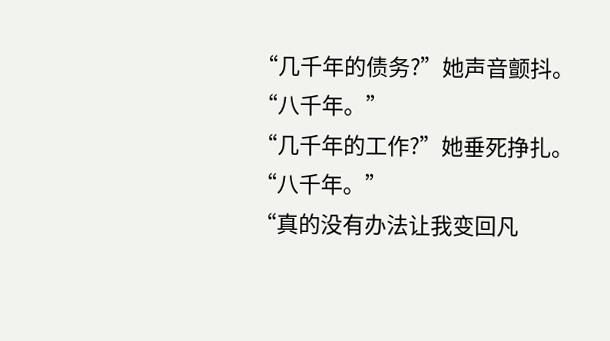“几千年的债务?”她声音颤抖。
“八千年。”
“几千年的工作?”她垂死挣扎。
“八千年。”
“真的没有办法让我变回凡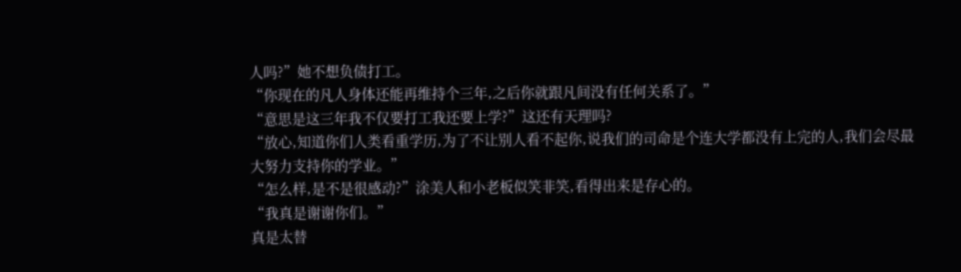人吗?”她不想负债打工。
“你现在的凡人身体还能再维持个三年,之后你就跟凡间没有任何关系了。”
“意思是这三年我不仅要打工我还要上学?”这还有天理吗?
“放心,知道你们人类看重学历,为了不让别人看不起你,说我们的司命是个连大学都没有上完的人,我们会尽最大努力支持你的学业。”
“怎么样,是不是很感动?”涂美人和小老板似笑非笑,看得出来是存心的。
“我真是谢谢你们。”
真是太替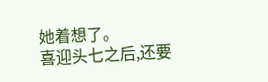她着想了。
喜迎头七之后,还要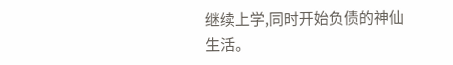继续上学,同时开始负债的神仙生活。